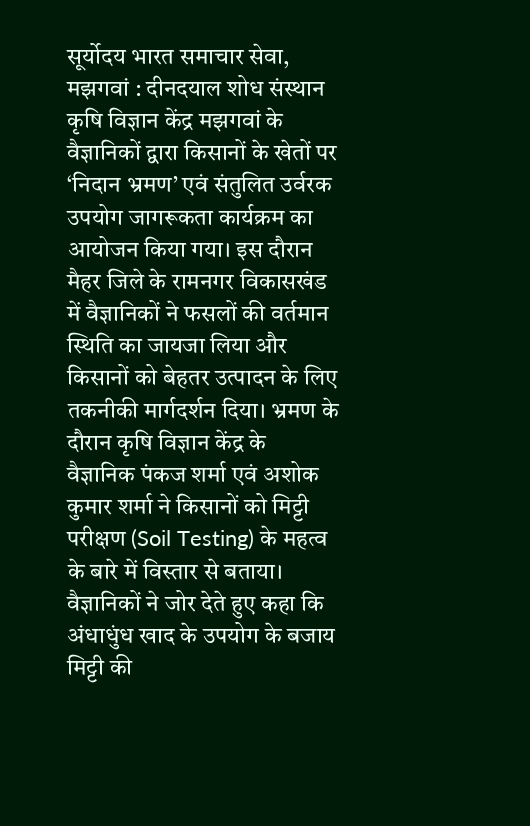सूर्योदय भारत समाचार सेवा, मझगवां : दीनदयाल शोध संस्थान कृषि विज्ञान केंद्र मझगवां के वैज्ञानिकों द्वारा किसानों के खेतों पर ‘निदान भ्रमण’ एवं संतुलित उर्वरक उपयोग जागरूकता कार्यक्रम का आयोजन किया गया। इस दौरान मैहर जिले के रामनगर विकासखंड में वैज्ञानिकों ने फसलों की वर्तमान स्थिति का जायजा लिया और किसानों को बेहतर उत्पादन के लिए तकनीकी मार्गदर्शन दिया। भ्रमण के दौरान कृषि विज्ञान केंद्र के वैज्ञानिक पंकज शर्मा एवं अशोक कुमार शर्मा ने किसानों को मिट्टी परीक्षण (Soil Testing) के महत्व के बारे में विस्तार से बताया।
वैज्ञानिकों ने जोर देते हुए कहा कि अंधाधुंध खाद के उपयोग के बजाय मिट्टी की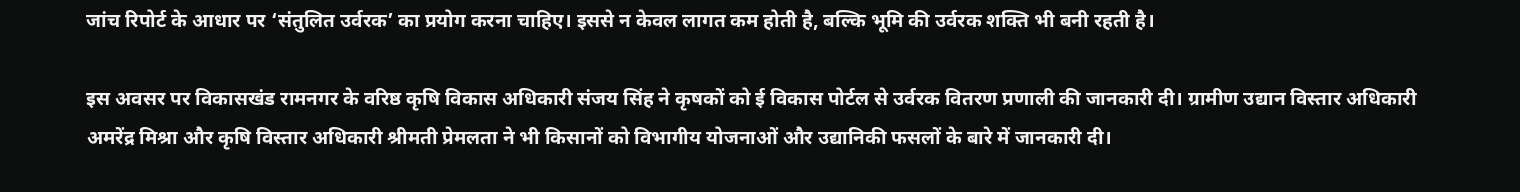जांच रिपोर्ट के आधार पर ‘संतुलित उर्वरक’ का प्रयोग करना चाहिए। इससे न केवल लागत कम होती है, बल्कि भूमि की उर्वरक शक्ति भी बनी रहती है।

इस अवसर पर विकासखंड रामनगर के वरिष्ठ कृषि विकास अधिकारी संजय सिंह ने कृषकों को ई विकास पोर्टल से उर्वरक वितरण प्रणाली की जानकारी दी। ग्रामीण उद्यान विस्तार अधिकारी अमरेंद्र मिश्रा और कृषि विस्तार अधिकारी श्रीमती प्रेमलता ने भी किसानों को विभागीय योजनाओं और उद्यानिकी फसलों के बारे में जानकारी दी।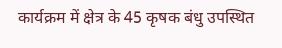कार्यक्रम में क्षेत्र के 45 कृषक बंधु उपस्थित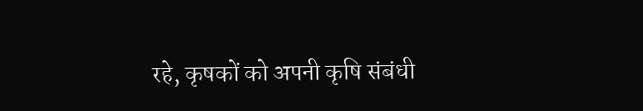रहे, कृषकों को अपनी कृषि संबंधी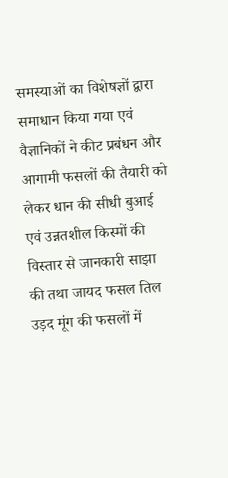समस्याओं का विशेषज्ञों द्वारा समाधान किया गया एवं वैज्ञानिकों ने कीट प्रबंधन और आगामी फसलों की तैयारी को लेकर धान की सीधी बुआई एवं उन्नतशील किस्मों की विस्तार से जानकारी साझा की तथा जायद फसल तिल उड़द मूंग की फसलों में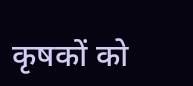कृषकों को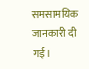समसामयिक जानकारी दी गई।